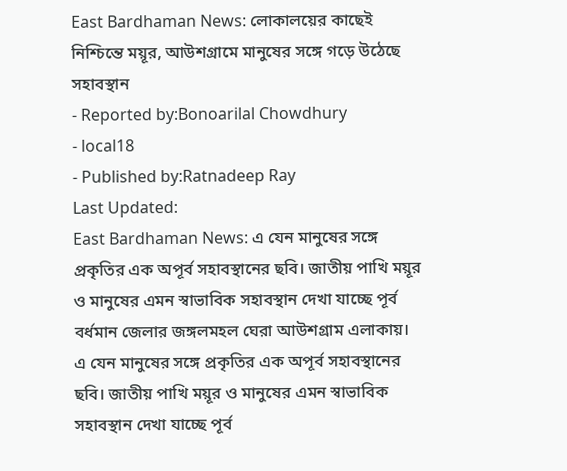East Bardhaman News: লোকালয়ের কাছেই নিশ্চিন্তে ময়ূর, আউশগ্রামে মানুষের সঙ্গে গড়ে উঠেছে সহাবস্থান
- Reported by:Bonoarilal Chowdhury
- local18
- Published by:Ratnadeep Ray
Last Updated:
East Bardhaman News: এ যেন মানুষের সঙ্গে প্রকৃতির এক অপূর্ব সহাবস্থানের ছবি। জাতীয় পাখি ময়ূর ও মানুষের এমন স্বাভাবিক সহাবস্থান দেখা যাচ্ছে পূর্ব বর্ধমান জেলার জঙ্গলমহল ঘেরা আউশগ্রাম এলাকায়।
এ যেন মানুষের সঙ্গে প্রকৃতির এক অপূর্ব সহাবস্থানের ছবি। জাতীয় পাখি ময়ূর ও মানুষের এমন স্বাভাবিক সহাবস্থান দেখা যাচ্ছে পূর্ব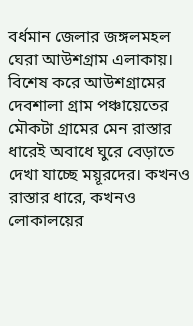বর্ধমান জেলার জঙ্গলমহল ঘেরা আউশগ্রাম এলাকায়। বিশেষ করে আউশগ্রামের দেবশালা গ্রাম পঞ্চায়েতের মৌকটা গ্রামের মেন রাস্তার ধারেই অবাধে ঘুরে বেড়াতে দেখা যাচ্ছে ময়ূরদের। কখনও রাস্তার ধারে, কখনও লোকালয়ের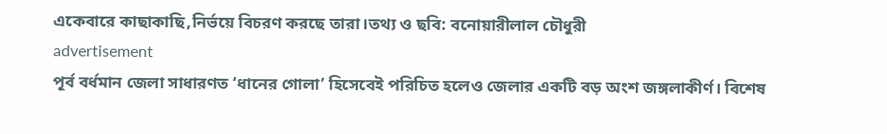একেবারে কাছাকাছি,নির্ভয়ে বিচরণ করছে তারা।তথ্য ও ছবি: বনোয়ারীলাল চৌধুরী
advertisement
পূর্ব বর্ধমান জেলা সাধারণত ‘ধানের গোলা’ হিসেবেই পরিচিত হলেও জেলার একটি বড় অংশ জঙ্গলাকীর্ণ। বিশেষ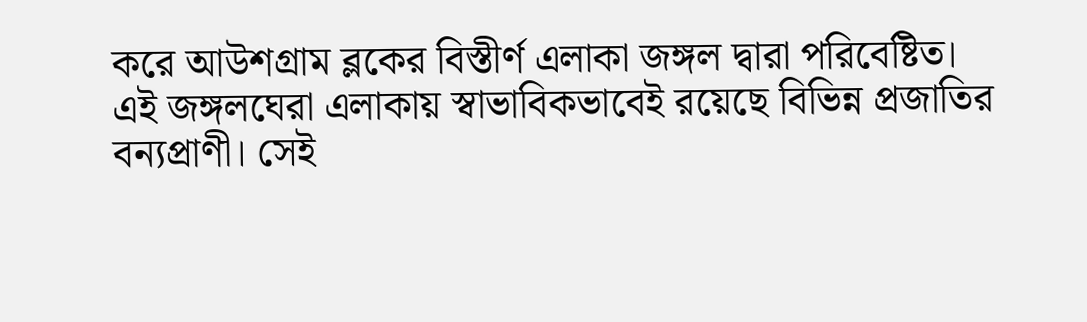করে আউশগ্রাম ব্লকের বিস্তীর্ণ এলাকা জঙ্গল দ্বারা পরিবেষ্টিত। এই জঙ্গলঘেরা এলাকায় স্বাভাবিকভাবেই রয়েছে বিভিন্ন প্রজাতির বন্যপ্রাণী। সেই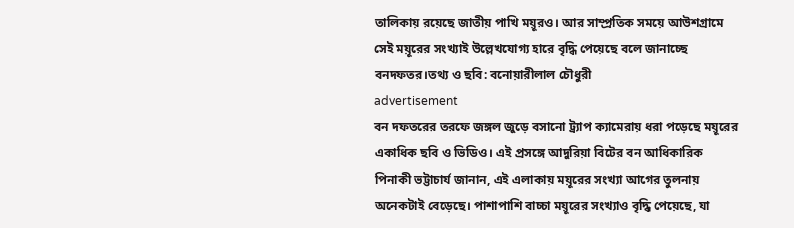তালিকায় রয়েছে জাতীয় পাখি ময়ূরও। আর সাম্প্রতিক সময়ে আউশগ্রামে সেই ময়ূরের সংখ্যাই উল্লেখযোগ্য হারে বৃদ্ধি পেয়েছে বলে জানাচ্ছে বনদফতর।তথ্য ও ছবি: বনোয়ারীলাল চৌধুরী
advertisement
বন দফতরের তরফে জঙ্গল জুড়ে বসানো ট্র্যাপ ক্যামেরায় ধরা পড়েছে ময়ূরের একাধিক ছবি ও ভিডিও। এই প্রসঙ্গে আদুরিয়া বিটের বন আধিকারিক পিনাকী ভট্টাচার্য জানান, এই এলাকায় ময়ূরের সংখ্যা আগের তুলনায় অনেকটাই বেড়েছে। পাশাপাশি বাচ্চা ময়ূরের সংখ্যাও বৃদ্ধি পেয়েছে, যা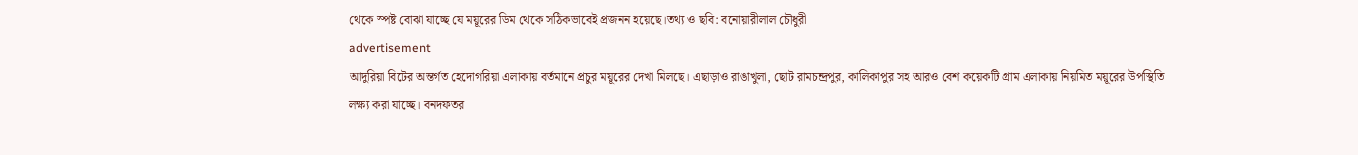থেকে স্পষ্ট বোঝা যাচ্ছে যে ময়ূরের ডিম থেকে সঠিকভাবেই প্রজনন হয়েছে।তথ্য ও ছবি: বনোয়ারীলাল চৌধুরী
advertisement
আদুরিয়া বিটের অন্তর্গত হেদোগরিয়া এলাকায় বর্তমানে প্রচুর ময়ূরের দেখা মিলছে। এছাড়াও রাঙাখুলা, ছোট রামচন্দ্রপুর, কালিকাপুর সহ আরও বেশ কয়েকটি গ্রাম এলাকায় নিয়মিত ময়ূরের উপস্থিতি লক্ষ্য করা যাচ্ছে। বনদফতর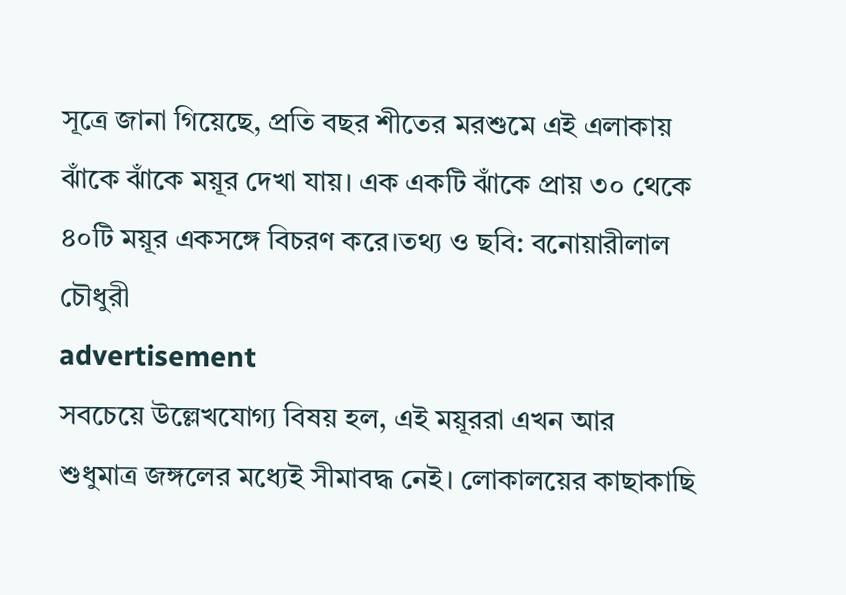সূত্রে জানা গিয়েছে, প্রতি বছর শীতের মরশুমে এই এলাকায় ঝাঁকে ঝাঁকে ময়ূর দেখা যায়। এক একটি ঝাঁকে প্রায় ৩০ থেকে ৪০টি ময়ূর একসঙ্গে বিচরণ করে।তথ্য ও ছবি: বনোয়ারীলাল চৌধুরী
advertisement
সবচেয়ে উল্লেখযোগ্য বিষয় হল, এই ময়ূররা এখন আর শুধুমাত্র জঙ্গলের মধ্যেই সীমাবদ্ধ নেই। লোকালয়ের কাছাকাছি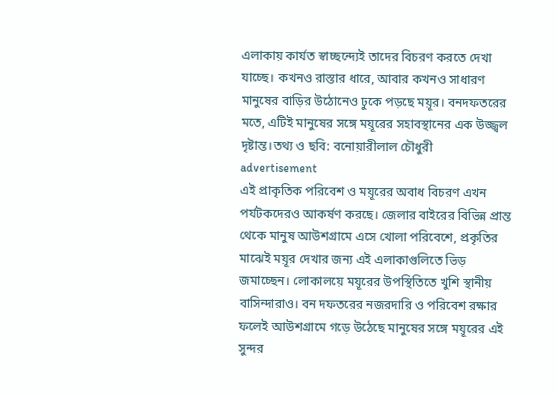এলাকায় কার্যত স্বাচ্ছন্দ্যেই তাদের বিচরণ করতে দেখা যাচ্ছে। কখনও রাস্তার ধারে, আবার কখনও সাধারণ মানুষের বাড়ির উঠোনেও ঢুকে পড়ছে ময়ূর। বনদফতরের মতে, এটিই মানুষের সঙ্গে ময়ূরের সহাবস্থানের এক উজ্জ্বল দৃষ্টান্ত।তথ্য ও ছবি: বনোয়ারীলাল চৌধুরী
advertisement
এই প্রাকৃতিক পরিবেশ ও ময়ূরের অবাধ বিচরণ এখন পর্যটকদেরও আকর্ষণ করছে। জেলার বাইরের বিভিন্ন প্রান্ত থেকে মানুষ আউশগ্রামে এসে খোলা পরিবেশে, প্রকৃতির মাঝেই ময়ূর দেখার জন্য এই এলাকাগুলিতে ভিড় জমাচ্ছেন। লোকালয়ে ময়ূরের উপস্থিতিতে খুশি স্থানীয় বাসিন্দারাও। বন দফতরের নজরদারি ও পরিবেশ রক্ষার ফলেই আউশগ্রামে গড়ে উঠেছে মানুষের সঙ্গে ময়ূরের এই সুন্দর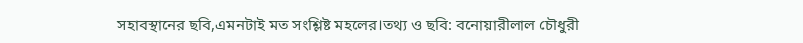সহাবস্থানের ছবি,এমনটাই মত সংশ্লিষ্ট মহলের।তথ্য ও ছবি: বনোয়ারীলাল চৌধুরী